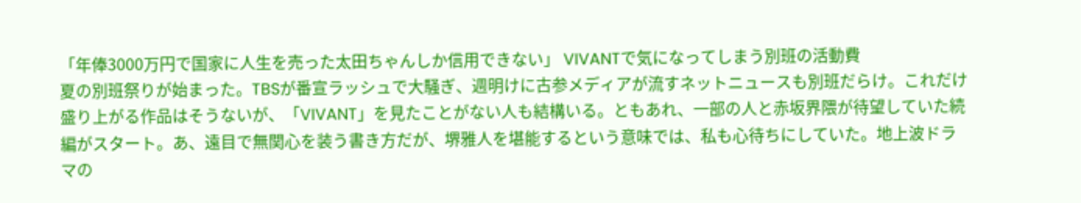「年俸3000万円で国家に人生を売った太田ちゃんしか信用できない」 VIVANTで気になってしまう別班の活動費
夏の別班祭りが始まった。TBSが番宣ラッシュで大騒ぎ、週明けに古参メディアが流すネットニュースも別班だらけ。これだけ盛り上がる作品はそうないが、「VIVANT」を見たことがない人も結構いる。ともあれ、一部の人と赤坂界隈が待望していた続編がスタート。あ、遠目で無関心を装う書き方だが、堺雅人を堪能するという意味では、私も心待ちにしていた。地上波ドラマの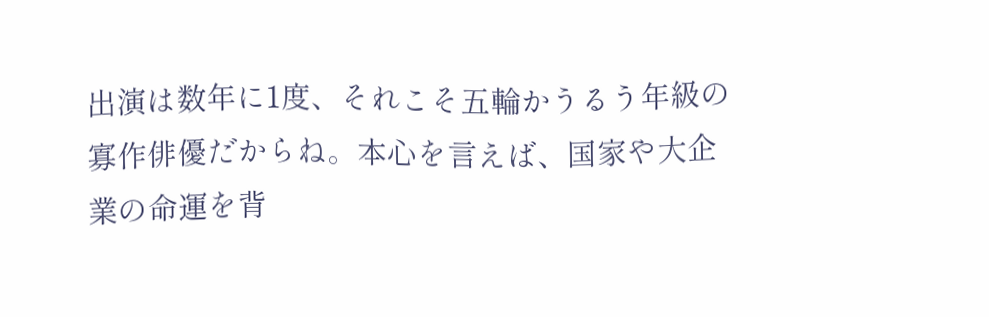出演は数年に1度、それこそ五輪かうるう年級の寡作俳優だからね。本心を言えば、国家や大企業の命運を背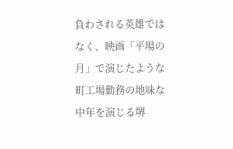負わされる英雄ではなく、映画「平場の月」で演じたような町工場勤務の地味な中年を演じる堺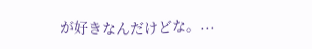が好きなんだけどな。...